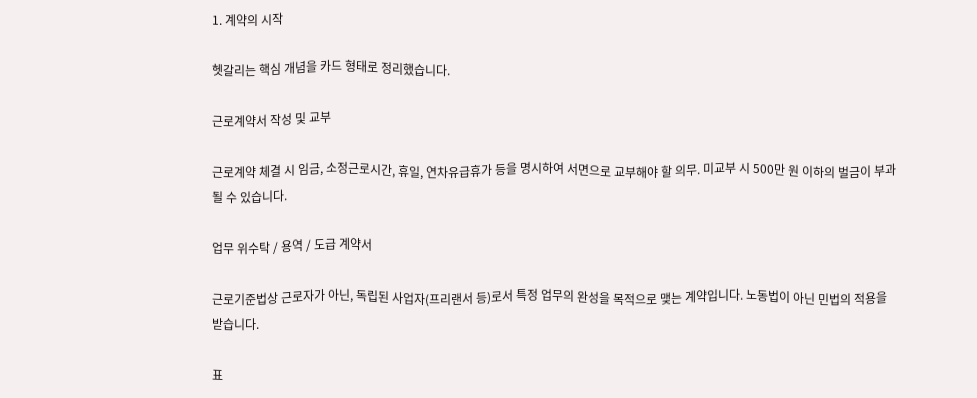1. 계약의 시작

헷갈리는 핵심 개념을 카드 형태로 정리했습니다.

근로계약서 작성 및 교부

근로계약 체결 시 임금, 소정근로시간, 휴일, 연차유급휴가 등을 명시하여 서면으로 교부해야 할 의무. 미교부 시 500만 원 이하의 벌금이 부과될 수 있습니다.

업무 위수탁 / 용역 / 도급 계약서

근로기준법상 근로자가 아닌, 독립된 사업자(프리랜서 등)로서 특정 업무의 완성을 목적으로 맺는 계약입니다. 노동법이 아닌 민법의 적용을 받습니다.

표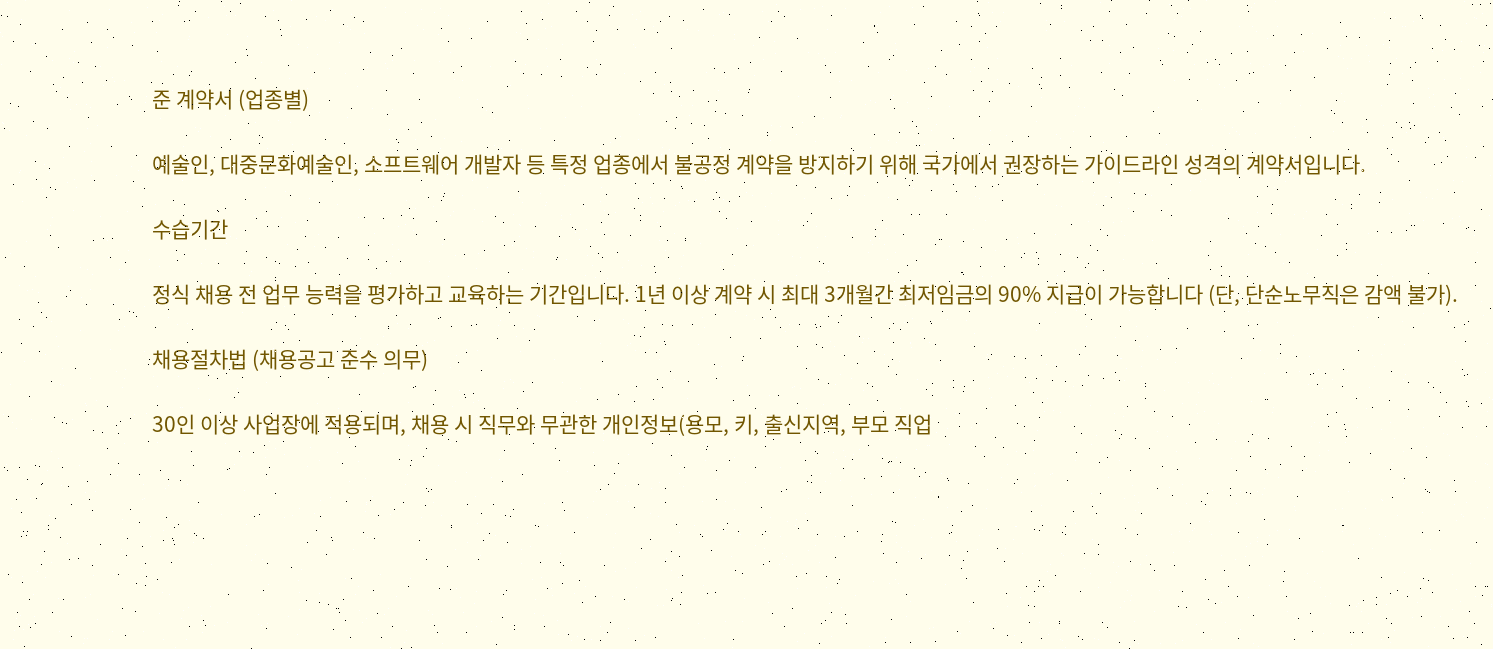준 계약서 (업종별)

예술인, 대중문화예술인, 소프트웨어 개발자 등 특정 업종에서 불공정 계약을 방지하기 위해 국가에서 권장하는 가이드라인 성격의 계약서입니다.

수습기간

정식 채용 전 업무 능력을 평가하고 교육하는 기간입니다. 1년 이상 계약 시 최대 3개월간 최저임금의 90% 지급이 가능합니다 (단, 단순노무직은 감액 불가).

채용절차법 (채용공고 준수 의무)

30인 이상 사업장에 적용되며, 채용 시 직무와 무관한 개인정보(용모, 키, 출신지역, 부모 직업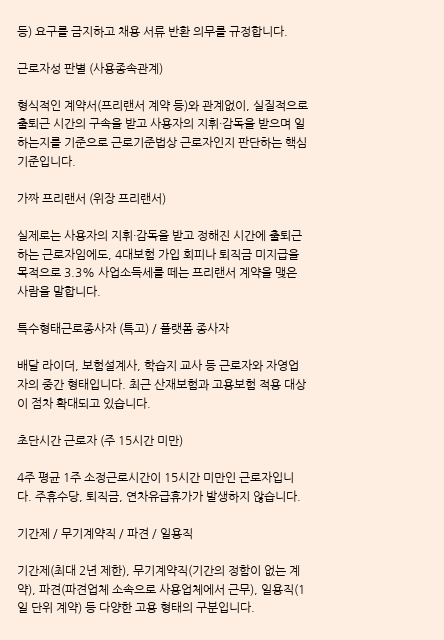등) 요구를 금지하고 채용 서류 반환 의무를 규정합니다.

근로자성 판별 (사용종속관계)

형식적인 계약서(프리랜서 계약 등)와 관계없이, 실질적으로 출퇴근 시간의 구속을 받고 사용자의 지휘·감독을 받으며 일하는지를 기준으로 근로기준법상 근로자인지 판단하는 핵심 기준입니다.

가짜 프리랜서 (위장 프리랜서)

실제로는 사용자의 지휘·감독을 받고 정해진 시간에 출퇴근하는 근로자임에도, 4대보험 가입 회피나 퇴직금 미지급을 목적으로 3.3% 사업소득세를 떼는 프리랜서 계약을 맺은 사람을 말합니다.

특수형태근로종사자 (특고) / 플랫폼 종사자

배달 라이더, 보험설계사, 학습지 교사 등 근로자와 자영업자의 중간 형태입니다. 최근 산재보험과 고용보험 적용 대상이 점차 확대되고 있습니다.

초단시간 근로자 (주 15시간 미만)

4주 평균 1주 소정근로시간이 15시간 미만인 근로자입니다. 주휴수당, 퇴직금, 연차유급휴가가 발생하지 않습니다.

기간제 / 무기계약직 / 파견 / 일용직

기간제(최대 2년 제한), 무기계약직(기간의 정함이 없는 계약), 파견(파견업체 소속으로 사용업체에서 근무), 일용직(1일 단위 계약) 등 다양한 고용 형태의 구분입니다.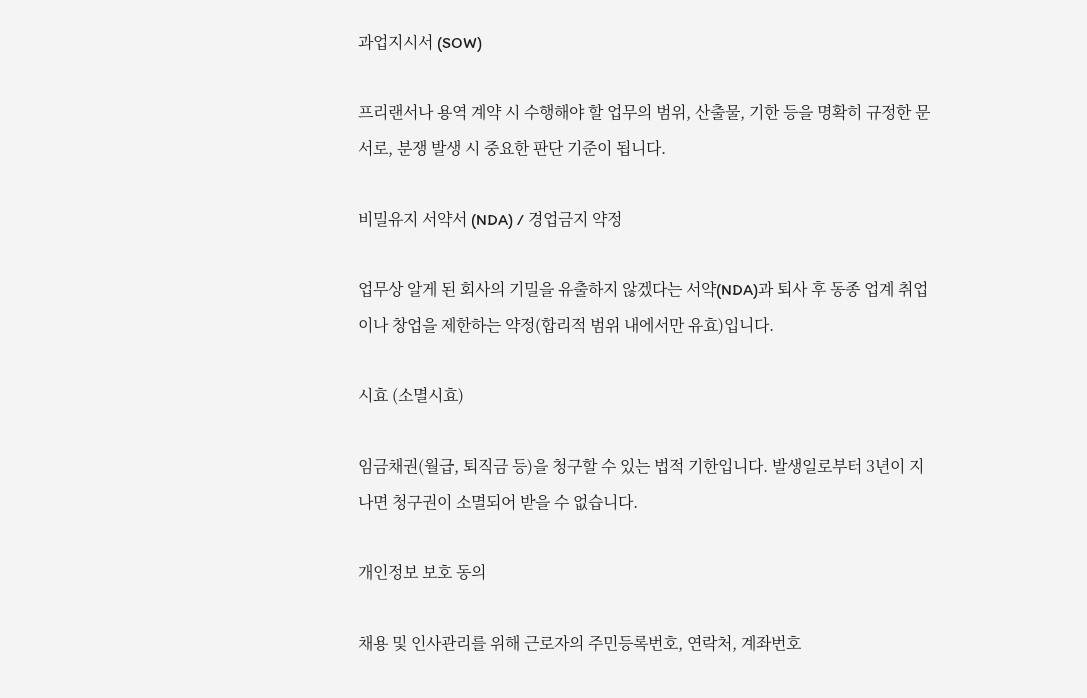과업지시서 (SOW)

프리랜서나 용역 계약 시 수행해야 할 업무의 범위, 산출물, 기한 등을 명확히 규정한 문서로, 분쟁 발생 시 중요한 판단 기준이 됩니다.

비밀유지 서약서 (NDA) / 경업금지 약정

업무상 알게 된 회사의 기밀을 유출하지 않겠다는 서약(NDA)과 퇴사 후 동종 업계 취업이나 창업을 제한하는 약정(합리적 범위 내에서만 유효)입니다.

시효 (소멸시효)

임금채권(월급, 퇴직금 등)을 청구할 수 있는 법적 기한입니다. 발생일로부터 3년이 지나면 청구권이 소멸되어 받을 수 없습니다.

개인정보 보호 동의

채용 및 인사관리를 위해 근로자의 주민등록번호, 연락처, 계좌번호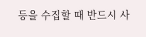등을 수집할 때 반드시 사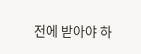전에 받아야 하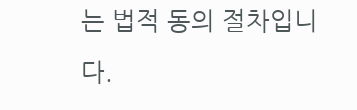는 법적 동의 절차입니다.